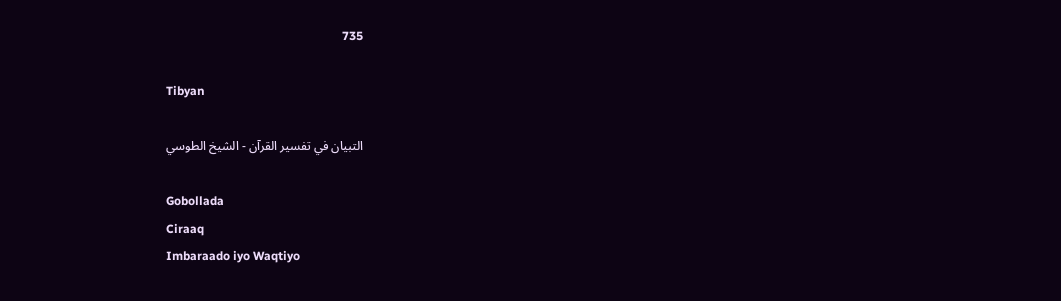735

Tibyan

التبيان في تفسير القرآن - الشيخ الطوسي

Gobollada
Ciraaq
Imbaraado iyo Waqtiyo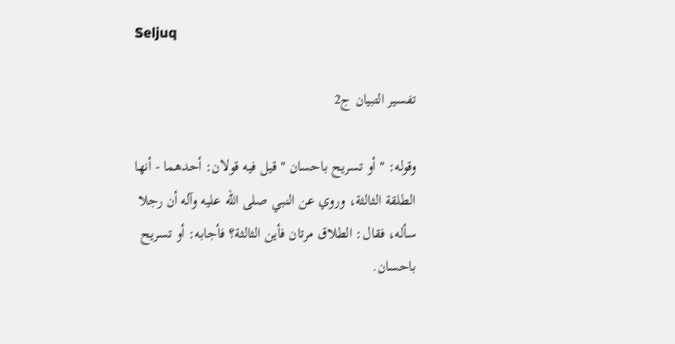Seljuq

تفسير التبيان ج2

وقوله: " أو تسريح باحسان " قيل فيه قولان: أحدهما - أنها الطلقة الثالثة، وروي عن النبي صلى الله عليه وآله أن رجلا سأله، فقال: الطلاق مرتان فأين الثالثة؟ فأجابه: أو تسريح باحسان.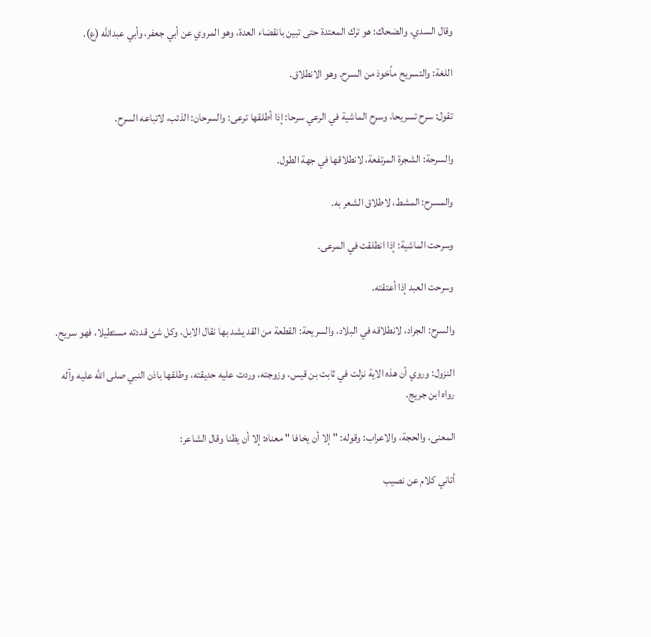وقال السدي، والضحاك: هو ترك المعتدة حتى تبين بانقضاء العدة، وهو المروي عن أبي جعفر، وأبي عبدالله (ع).

اللغة: والتسريح مأخوذ من السرح. وهو الانطلاق.

تقول: سرح تسريحا، وسرح الماشية في الرعي سرحا: إذا أطلقها ترعى: والسرحان: الذئب، لاتباعه السرح.

والسرحة: الشجرة المرتفعة، لانطلاقها في جهة الطول.

والمسرح: المشط، لاطلاق الشعر به.

وسرحت الماشية: إذا انطلقت في المرعى.

وسرحت العبد إذا أعتقته.

والسرح: الجراد، لانطلاقه في البلاد، والسريحة: القطعة من القد يشد بها نقال الابل، وكل شئ قددته مستطيلا، فهو سريح.

النزول: وروي أن هذه الاية نزلت في ثابت بن قيس، وزوجته، وردت عليه حديقته، وطلقها باذن النبي صلى الله عليه وآله رواه ابن جريج.

المعنى، والحجة، والاعراب: وقوله: " إلا أن يخافا " معناه: إلا أن يظنا وقال الشاعر:

أتاني كلام عن نصيب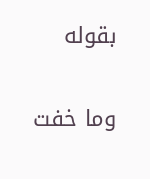بقوله

وما خفت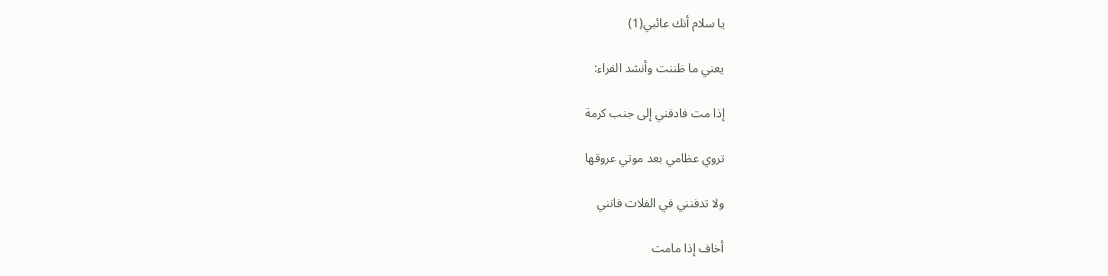يا سلام أنك عائبي(1)

يعني ما ظننت وأنشد الفراء:

إذا مت فادفني إلى جنب كرمة

تروي عظامي بعد موتي عروقها

ولا تدفنني في الفلات فانني

أخاف إذا مامت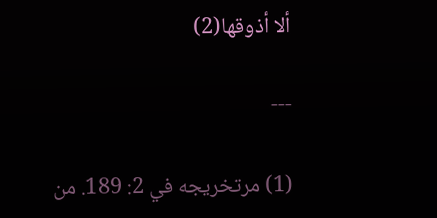ألا أذوقها(2)

---

(1) مرتخريجه في 2: 189. من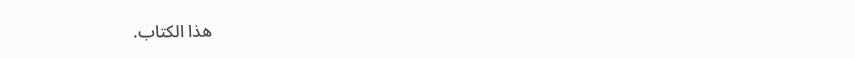هذا الكتاب.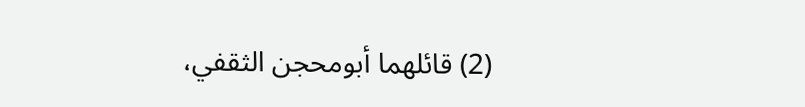(2) قائلهما أبومحجن الثقفي،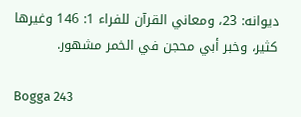ديوانه: 23، ومعاني القرآن للفراء 1: 146 وغيرها كثير، وخبر أبي محجن في الخمر مشهور.

Bogga 243